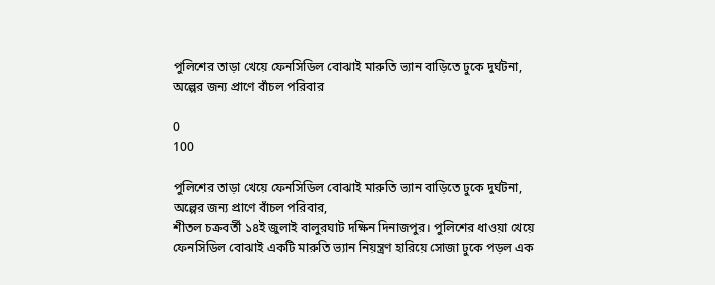পুলিশের তাড়া খেয়ে ফেনসিডিল বোঝাই মারুতি ভ্যান বাড়িতে ঢুকে দুর্ঘটনা, অল্পের জন্য প্রাণে বাঁচল পরিবার

0
100

পুলিশের তাড়া খেয়ে ফেনসিডিল বোঝাই মারুতি ভ্যান বাড়িতে ঢুকে দুর্ঘটনা, অল্পের জন্য প্রাণে বাঁচল পরিবার,
শীতল চক্রবর্তী ১৪ই জুলাই বালুরঘাট দক্ষিন দিনাজপুর। পুলিশের ধাওয়া খেয়ে ফেনসিডিল বোঝাই একটি মারুতি ভ্যান নিয়ন্ত্রণ হারিয়ে সোজা ঢুকে পড়ল এক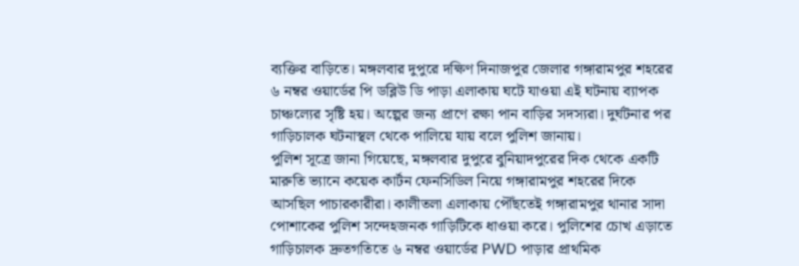ব্যক্তির বাড়িতে। মঙ্গলবার দুপুরে দক্ষিণ দিনাজপুর জেলার গঙ্গারামপুর শহরের ৬ নম্বর ওয়ার্ডের পি ডব্লিউ ডি পাড়া এলাকায় ঘটে যাওয়া এই ঘটনায় ব্যাপক চাঞ্চল্যের সৃষ্টি হয়। অল্পের জন্য প্রাণে রক্ষা পান বাড়ির সদস্যরা। দুর্ঘটনার পর গাড়িচালক ঘটনাস্থল থেকে পালিয়ে যায় বলে পুলিশ জানায়।
পুলিশ সূত্রে জানা গিয়েছে, মঙ্গলবার দুপুরে বুনিয়াদপুরের দিক থেকে একটি মারুতি ভ্যানে কয়েক কার্টন ফেনসিডিল নিয়ে গঙ্গারামপুর শহরের দিকে আসছিল পাচারকারীরা। কালীতলা এলাকায় পৌঁছতেই গঙ্গারামপুর থানার সাদা পোশাকের পুলিশ সন্দেহজনক গাড়িটিকে ধাওয়া করে। পুলিশের চোখ এড়াতে গাড়িচালক দ্রুতগতিতে ৬ নম্বর ওয়ার্ডের PWD পাড়ার প্রাথমিক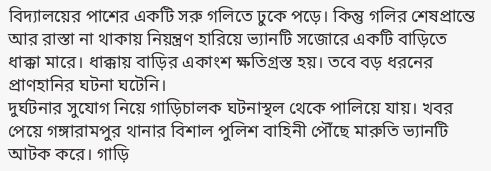বিদ্যালয়ের পাশের একটি সরু গলিতে ঢুকে পড়ে। কিন্তু গলির শেষপ্রান্তে আর রাস্তা না থাকায় নিয়ন্ত্রণ হারিয়ে ভ্যানটি সজোরে একটি বাড়িতে ধাক্কা মারে। ধাক্কায় বাড়ির একাংশ ক্ষতিগ্রস্ত হয়। তবে বড় ধরনের প্রাণহানির ঘটনা ঘটেনি।
দুর্ঘটনার সুযোগ নিয়ে গাড়িচালক ঘটনাস্থল থেকে পালিয়ে যায়। খবর পেয়ে গঙ্গারামপুর থানার বিশাল পুলিশ বাহিনী পৌঁছে মারুতি ভ্যানটি আটক করে। গাড়ি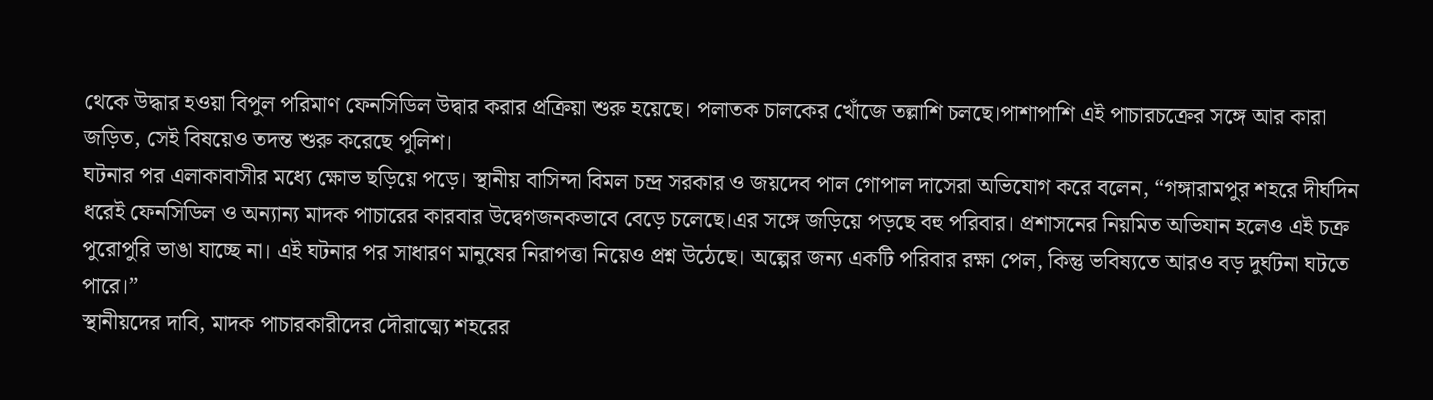থেকে উদ্ধার হওয়া বিপুল পরিমাণ ফেনসিডিল উদ্বার করার প্রক্রিয়া শুরু হয়েছে। পলাতক চালকের খোঁজে তল্লাশি চলছে।পাশাপাশি এই পাচারচক্রের সঙ্গে আর কারা জড়িত, সেই বিষয়েও তদন্ত শুরু করেছে পুলিশ।
ঘটনার পর এলাকাবাসীর মধ্যে ক্ষোভ ছড়িয়ে পড়ে। স্থানীয় বাসিন্দা বিমল চন্দ্র সরকার ও জয়দেব পাল গোপাল দাসেরা অভিযোগ করে বলেন, “গঙ্গারামপুর শহরে দীর্ঘদিন ধরেই ফেনসিডিল ও অন্যান্য মাদক পাচারের কারবার উদ্বেগজনকভাবে বেড়ে চলেছে।এর সঙ্গে জড়িয়ে পড়ছে বহু পরিবার। প্রশাসনের নিয়মিত অভিযান হলেও এই চক্র পুরোপুরি ভাঙা যাচ্ছে না। এই ঘটনার পর সাধারণ মানুষের নিরাপত্তা নিয়েও প্রশ্ন উঠেছে। অল্পের জন্য একটি পরিবার রক্ষা পেল, কিন্তু ভবিষ্যতে আরও বড় দুর্ঘটনা ঘটতে পারে।”
স্থানীয়দের দাবি, মাদক পাচারকারীদের দৌরাত্ম্যে শহরের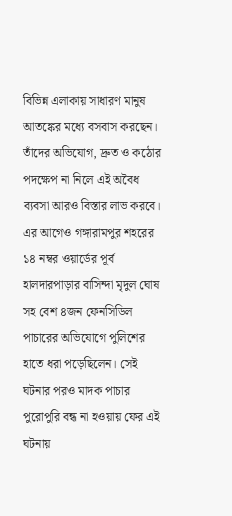বিভিন্ন এলাকায় সাধারণ মানুষ আতঙ্কের মধ্যে বসবাস করছেন। তাঁদের অভিযোগ, দ্রুত ও কঠোর পদক্ষেপ না নিলে এই অবৈধ ব্যবসা আরও বিস্তার লাভ করবে।
এর আগেও গঙ্গারামপুর শহরের ১৪ নম্বর ওয়ার্ডের পূর্ব হালদারপাড়ার বাসিন্দা মৃদুল ঘোষ সহ বেশ ৪জন ফেনসিডিল পাচারের অভিযোগে পুলিশের হাতে ধরা পড়েছিলেন। সেই ঘটনার পরও মাদক পাচার পুরোপুরি বন্ধ না হওয়ায় ফের এই ঘটনায়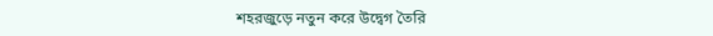শহরজুড়ে নতুন করে উদ্বেগ তৈরি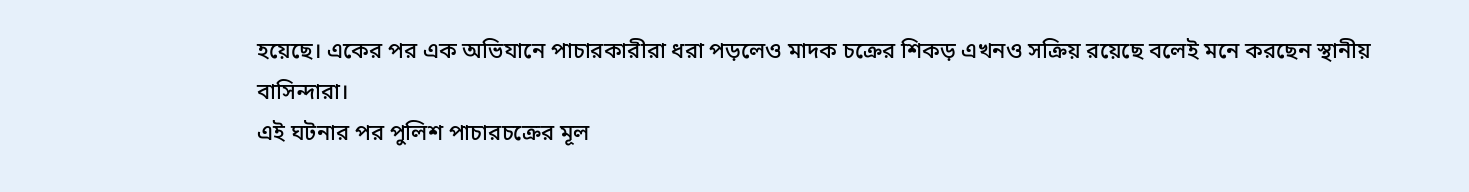হয়েছে। একের পর এক অভিযানে পাচারকারীরা ধরা পড়লেও মাদক চক্রের শিকড় এখনও সক্রিয় রয়েছে বলেই মনে করছেন স্থানীয় বাসিন্দারা।
এই ঘটনার পর পুলিশ পাচারচক্রের মূল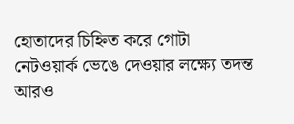হোতাদের চিহ্নিত করে গোটা নেটওয়ার্ক ভেঙে দেওয়ার লক্ষ্যে তদন্ত আরও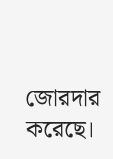জোরদার করেছে।